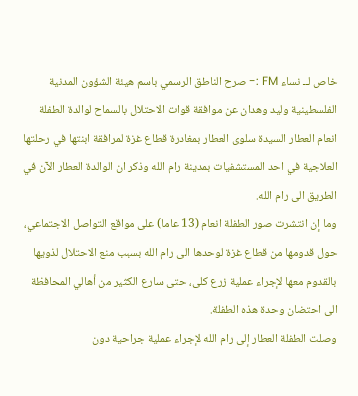خاص لــ نساء FM :- صرح الناطق الرسمي باسم هيئة الشؤون المدنية الفلسطينية وليد وهدان عن موافقة قوات الاحتلال بالسماح لوالدة الطفلة انعام العطار السيدة سلوى العطار بمغادرة قطاع غزة لمرافقة ابنتها في رحلتها العلاجية في احد المستشفيات بمدينة رام الله وذكر ان الوالدة العطار الآن في الطريق الى رام الله.
وما إن انتشرت صور الطفلة انعام (13 عاما) على مواقع التواصل الاجتماعي، حول قدومها من قطاع غزة لوحدها الى رام الله بسبب منع الاحتلال لذويها بالقدوم معها لإجراء عملية زرع كلى، حتى سارع الكثير من أهالي المحافظة الى احتضان وحدة هذه الطفلة.
وصلت الطفلة العطار إلى رام الله لإجراء عملية جراحية دون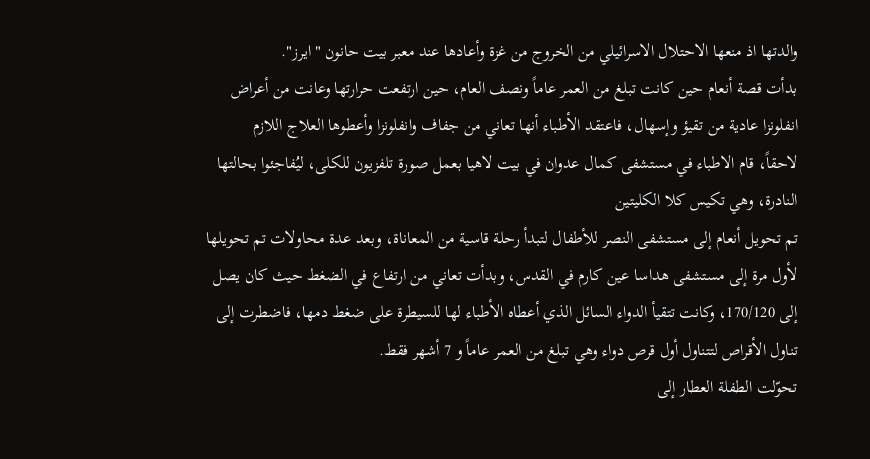والدتها اذ منعها الاحتلال الاسرائيلي من الخروج من غزة وأعادها عند معبر بيت حانون "ايرز".
بدأت قصة أنعام حين كانت تبلغ من العمر عاماً ونصف العام، حين ارتفعت حرارتها وعانت من أعراض انفلونزا عادية من تقيؤ وإسهال، فاعتقد الأطباء أنها تعاني من جفاف وانفلونزا وأعطوها العلاج اللازم
لاحقاً، قام الاطباء في مستشفى كمال عدوان في بيت لاهيا بعمل صورة تلفزيون للكلى، ليُفاجئوا بحالتها النادرة، وهي تكيس كلا الكليتين
تم تحويل أنعام إلى مستشفى النصر للأطفال لتبدأ رحلة قاسية من المعاناة، وبعد عدة محاولات تم تحويلها لأول مرة إلى مستشفى هداسا عين كارم في القدس، وبدأت تعاني من ارتفاع في الضغط حيث كان يصل إلى 170/120، وكانت تتقيأ الدواء السائل الذي أعطاه الأطباء لها للسيطرة على ضغط دمها، فاضطرت إلى تناول الأقراص لتتناول أول قرص دواء وهي تبلغ من العمر عاماً و 7 أشهر فقط.
تحوّلت الطفلة العطار إلى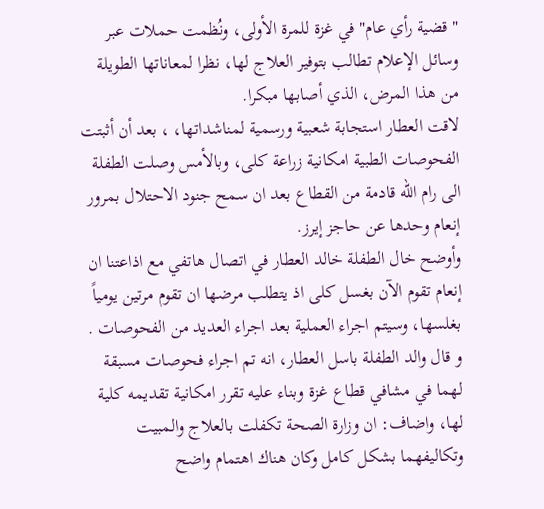"قضية رأي عام" في غزة للمرة الأولى، ونُظمت حملات عبر وسائل الإعلام تطالب بتوفير العلاج لها، نظرا لمعاناتها الطويلة من هذا المرض، الذي أصابها مبكرا.
لاقت العطار استجابة شعبية ورسمية لمناشداتها، ، بعد أن أثبتت الفحوصات الطبية امكانية زراعة كلى، وبالأمس وصلت الطفلة الى رام الله قادمة من القطاع بعد ان سمح جنود الاحتلال بمرور إنعام وحدها عن حاجز إيرز.
وأوضح خال الطفلة خالد العطار في اتصال هاتفي مع اذاعتنا ان إنعام تقوم الآن بغسل كلى اذ يتطلب مرضها ان تقوم مرتين يومياً بغلسها، وسيتم اجراء العملية بعد اجراء العديد من الفحوصات .
و قال والد الطفلة باسل العطار، انه تم اجراء فحوصات مسبقة لهما في مشافي قطاع غزة وبناء عليه تقرر امكانية تقديمه كلية لها، واضاف: ان وزارة الصحة تكفلت بالعلاج والمبيت وتكاليفهما بشكل كامل وكان هناك اهتمام واضح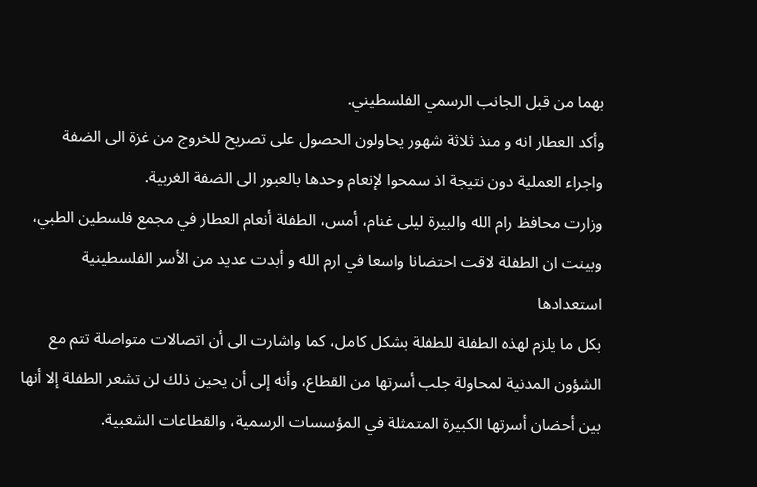بهما من قبل الجانب الرسمي الفلسطيني.
وأكد العطار انه و منذ ثلاثة شهور يحاولون الحصول على تصريح للخروج من غزة الى الضفة واجراء العملية دون نتيجة اذ سمحوا لإنعام وحدها بالعبور الى الضفة الغربية.
وزارت محافظ رام الله والبيرة ليلى غنام، أمس، الطفلة أنعام العطار في مجمع فلسطين الطبي، وبينت ان الطفلة لاقت احتضانا واسعا في ارم الله و أبدت عديد من الأسر الفلسطينية استعدادها
بكل ما يلزم لهذه الطفلة للطفلة بشكل كامل، كما واشارت الى أن اتصالات متواصلة تتم مع الشؤون المدنية لمحاولة جلب أسرتها من القطاع، وأنه إلى أن يحين ذلك لن تشعر الطفلة إلا أنها بين أحضان أسرتها الكبيرة المتمثلة في المؤسسات الرسمية، والقطاعات الشعبية.